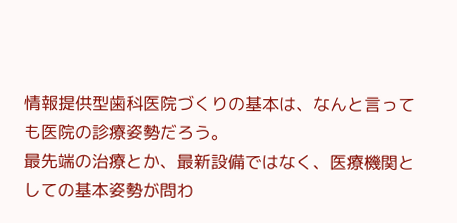情報提供型歯科医院づくりの基本は、なんと言っても医院の診療姿勢だろう。
最先端の治療とか、最新設備ではなく、医療機関としての基本姿勢が問わ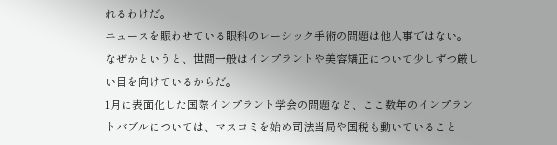れるわけだ。
ニュースを賑わせている眼科のレーシック手術の問題は他人事ではない。
なぜかというと、世間一般はインプラントや美容矯正について少しずつ厳しい目を向けているからだ。
1月に表面化した国際インプラント学会の問題など、ここ数年のインプラントバブルについては、マスコミを始め司法当局や国税も動いていること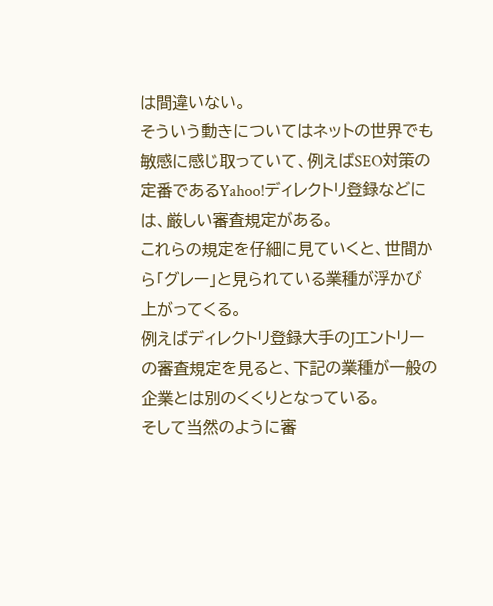は間違いない。
そういう動きについてはネットの世界でも敏感に感じ取っていて、例えばSEO対策の定番であるYahoo!ディレクトリ登録などには、厳しい審査規定がある。
これらの規定を仔細に見ていくと、世間から「グレー」と見られている業種が浮かび上がってくる。
例えばディレクトリ登録大手のJエントリーの審査規定を見ると、下記の業種が一般の企業とは別のくくりとなっている。
そして当然のように審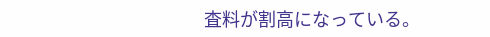査料が割高になっている。